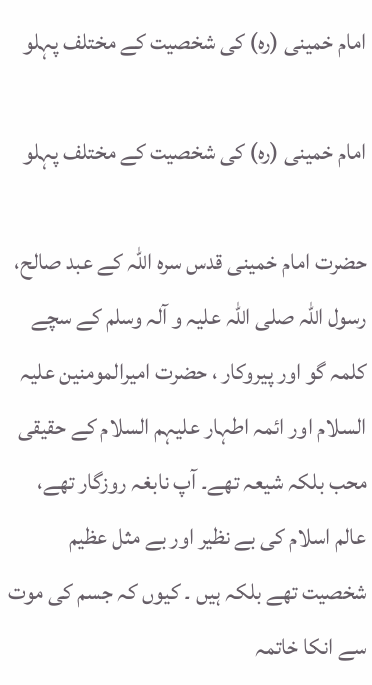امام خمینی (رہ) کی شخصیت کے مختلف پہلو

امام خمینی (رہ) کی شخصیت کے مختلف پہلو

حضرت امام خمینی قدس سرہ اللہ کے عبد صالح، رسول اللہ صلی اللہ علیہ و آلہ وسلم کے سچے کلمہ گو اور پیروکار ، حضرت امیرالمومنین علیہ السلام اور ائمہ اطہار علیہم السلام کے حقیقی محب بلکہ شیعہ تھے۔ آپ نابغہ روزگار تھے، عالم اسلام کی بے نظیر اور بے مثل عظیم شخصیت تھے بلکہ ہیں ۔ کیوں کہ جسم کی موت سے انکا خاتمہ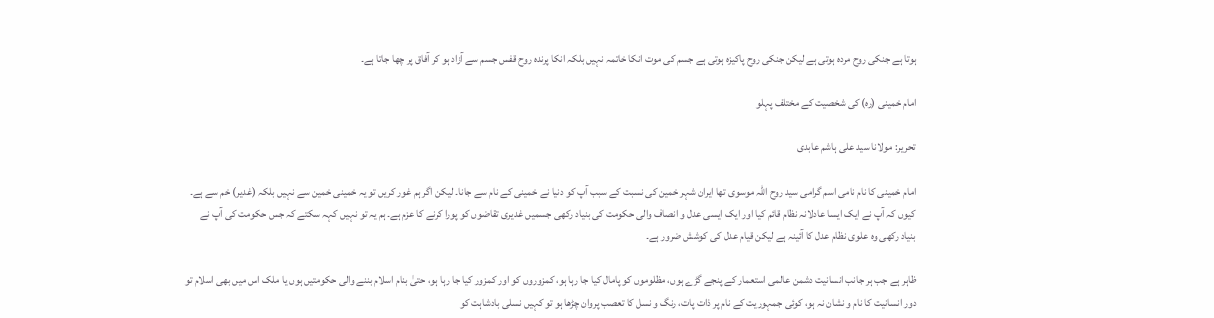ہوتا ہے جنکی روح مردہ ہوتی ہے لیکن جنکی روح پاکیزہ ہوتی ہے جسم کی موت انکا خاتمہ نہیں بلکہ انکا پرندہ روح قفس جسم سے آزاد ہو کر آفاق پر چھا جاتا ہے۔

امام خمینی (رہ) کی شخصیت کے مختلف پہلو

تحریر: مولانا سید علی ہاشم عابدی

امام خمینی کا نام نامی اسم گرامی سید روح اللہ موسوی تھا ایران شہر خمین کی نسبت کے سبب آپ کو دنیا نے خمینی کے نام سے جانا۔ لیکن اگر ہم غور کریں تو یہ خمینی خمین سے نہیں بلکہ (غدیر) خم سے ہے۔ کیوں کہ آپ نے ایک ایسا عادلانہ نظام قائم کیا اور ایک ایسی عدل و انصاف والی حکومت کی بنیاد رکھی جسمیں غدیری تقاضوں کو پورا کرنے کا عزم ہے۔ ہم یہ تو نہیں کہہ سکتے کہ جس حکومت کی آپ نے بنیاد رکھی وہ علوی نظام عدل کا آئینہ ہے لیکن قیام عدل کی کوشش ضرور ہے۔

ظاہر ہے جب ہر جانب انسانیت دشمن عالمی استعمار کے پنجے گڑے ہوں، مظلوموں کو پامال کیا جا رہا ہو، کمزوروں کو اور کمزور کیا جا رہا ہو، حتیٰ بنام اسلام بننے والی حکومتیں ہوں یا ملک اس میں بھی اسلام تو دور انسانیت کا نام و نشان نہ ہو، کوئی جمہوریت کے نام پر ذات پات، رنگ و نسل کا تعصب پروان چڑھا ہو تو کہیں نسلی بادشاہت کو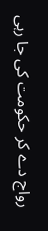رواج دے کر حکومت کی جا رہی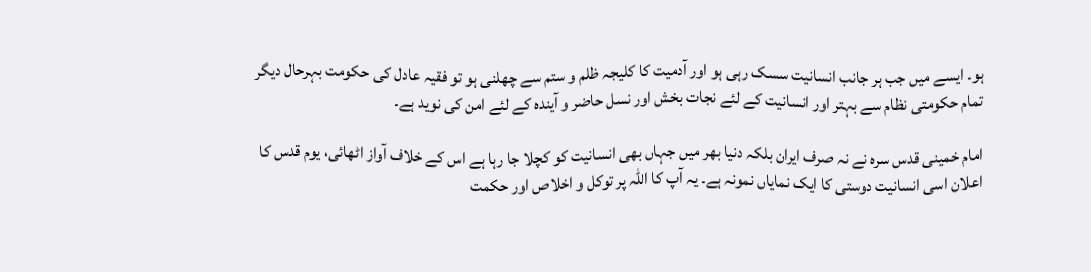ہو۔ ایسے میں جب ہر جانب انسانیت سسک رہی ہو اور آدمیت کا کلیجہ ظلم و ستم سے چھلنی ہو تو فقیہ عادل کی حکومت بہرحال دیگر تمام حکومتی نظام سے بہتر اور انسانیت کے لئے نجات بخش اور نسل حاضر و آیندہ کے لئے امن کی نوید ہے۔

امام خمینی قدس سرہ نے نہ صرف ایران بلکہ دنیا بھر میں جہاں بھی انسانیت کو کچلا جا رہا ہے اس کے خلاف آواز اٹھائی، یوم قدس کا اعلان اسی انسانیت دوستی کا ایک نمایاں نمونہ ہے۔ یہ آپ کا اللہ پر توکل و اخلاص اور حکمت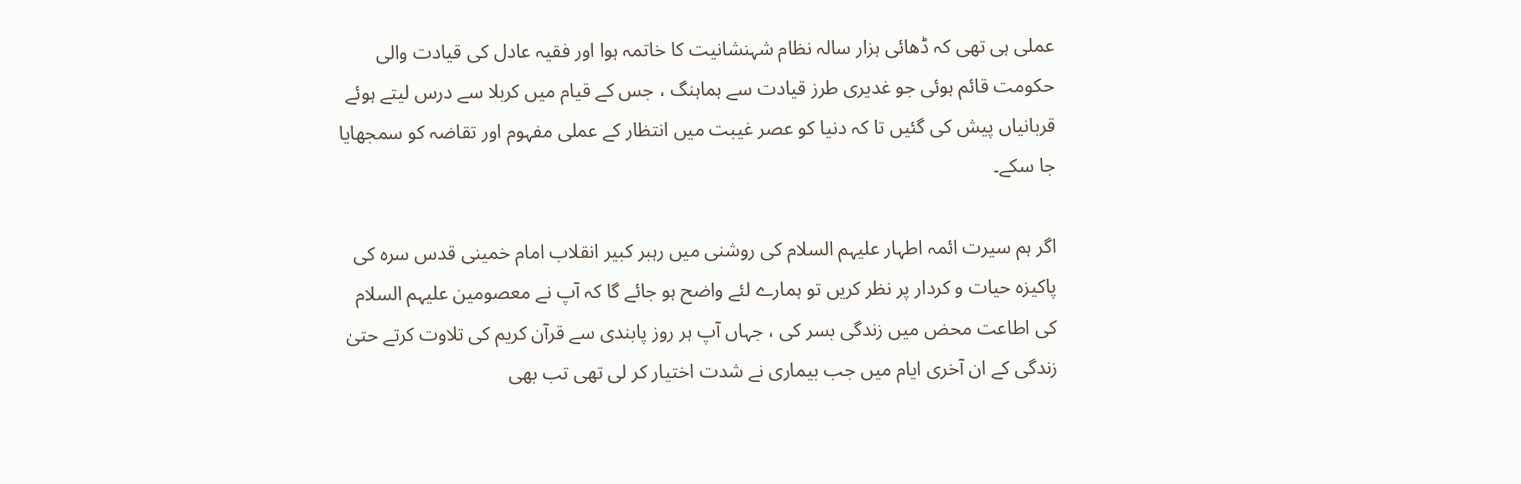عملی ہی تھی کہ ڈھائی ہزار سالہ نظام شہنشانیت کا خاتمہ ہوا اور فقیہ عادل کی قیادت والی حکومت قائم ہوئی جو غدیری طرز قیادت سے ہماہنگ ، جس کے قیام میں کربلا سے درس لیتے ہوئے قربانیاں پیش کی گئیں تا کہ دنیا کو عصر غیبت میں انتظار کے عملی مفہوم اور تقاضہ کو سمجھایا جا سکے۔

اگر ہم سیرت ائمہ اطہار علیہم السلام کی روشنی میں رہبر کبیر انقلاب امام خمینی قدس سرہ کی پاکیزہ حیات و کردار پر نظر کریں تو ہمارے لئے واضح ہو جائے گا کہ آپ نے معصومین علیہم السلام کی اطاعت محض میں زندگی بسر کی ، جہاں آپ ہر روز پابندی سے قرآن کریم کی تلاوت کرتے حتیٰ زندگی کے ان آخری ایام میں جب بیماری نے شدت اختیار کر لی تھی تب بھی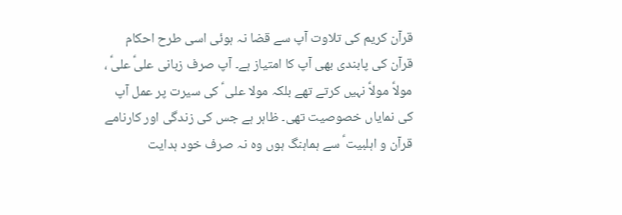قرآن کریم کی تلاوت آپ سے قضا نہ ہوئی اسی طرح احکام قرآن کی پابندی بھی آپ کا امتیاز ہے۔ آپ صرف زبانی علیؑ علیؑ ، مولاؑ مولاؑ نہیں کرتے تھے بلکہ مولا علی ؑ کی سیرت پر عمل آپ کی نمایاں خصوصیت تھی۔ ظاہر ہے جس کی زندگی اور کارنامے قرآن و اہلبیت ؑ سے ہماہنگ ہوں وہ نہ صرف خود ہدایت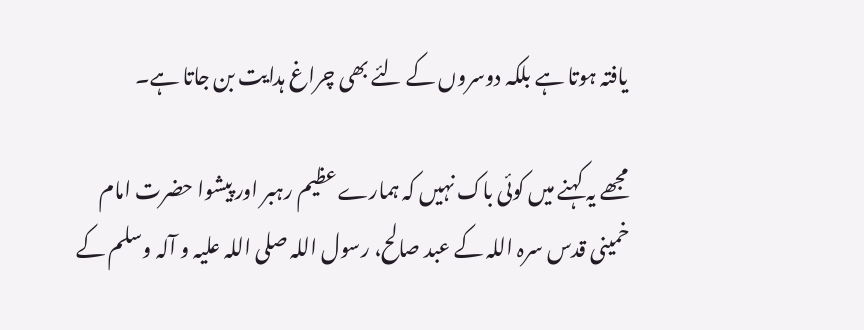یافتہ ہوتا ہے بلکہ دوسروں کے لئے بھی چراغ ہدایت بن جاتا ہے۔

مجھے یہ کہنے میں کوئی باک نہیں کہ ہمارے عظیم رہبر اور پیشوا حضرت امام خمینی قدس سرہ اللہ کے عبد صالح، رسول اللہ صلی اللہ علیہ و آلہ وسلم کے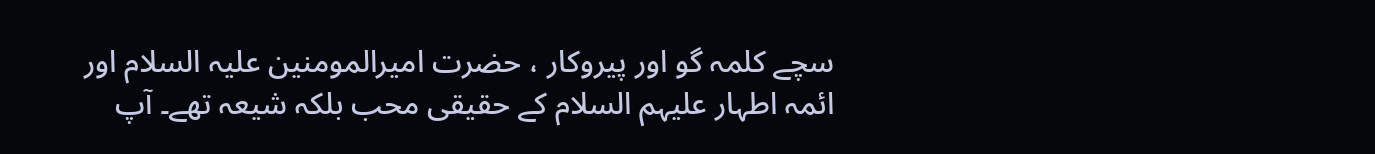سچے کلمہ گو اور پیروکار ، حضرت امیرالمومنین علیہ السلام اور ائمہ اطہار علیہم السلام کے حقیقی محب بلکہ شیعہ تھے۔ آپ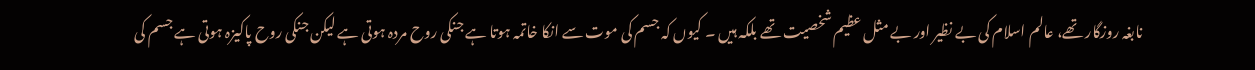نابغہ روزگار تھے، عالم اسلام کی بے نظیر اور بے مثل عظیم شخصیت تھے بلکہ ہیں ۔ کیوں کہ جسم کی موت سے انکا خاتمہ ہوتا ہے جنکی روح مردہ ہوتی ہے لیکن جنکی روح پاکیزہ ہوتی ہے جسم کی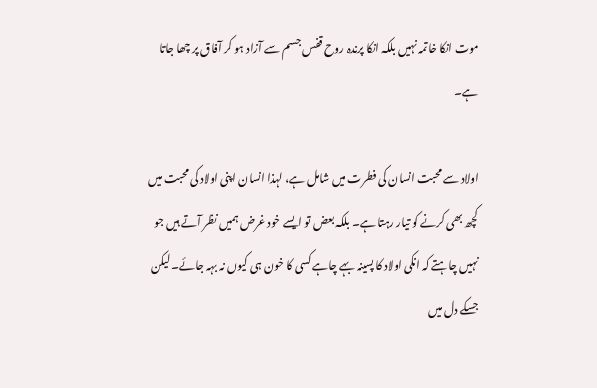موت انکا خاتمہ نہیں بلکہ انکا پرندہ روح قفس جسم سے آزاد ہو کر آفاق پر چھا جاتا ہے۔

اولاد سے محبت انسان کی فطرت میں شامل ہے، لہذا انسان اپنی اولاد کی محبت میں کچھ بھی کرنے کو تیار رہتا ہے۔ بلکہ بعض تو ایسے خود غرض ہمیں نظر آتے ہیں جو نہیں چاہتے کہ انکی اولاد کا پسینہ بہے چاہے کسی کا خون ہی کیوں نہ بہہ جائے۔ لیکن جسکے دل میں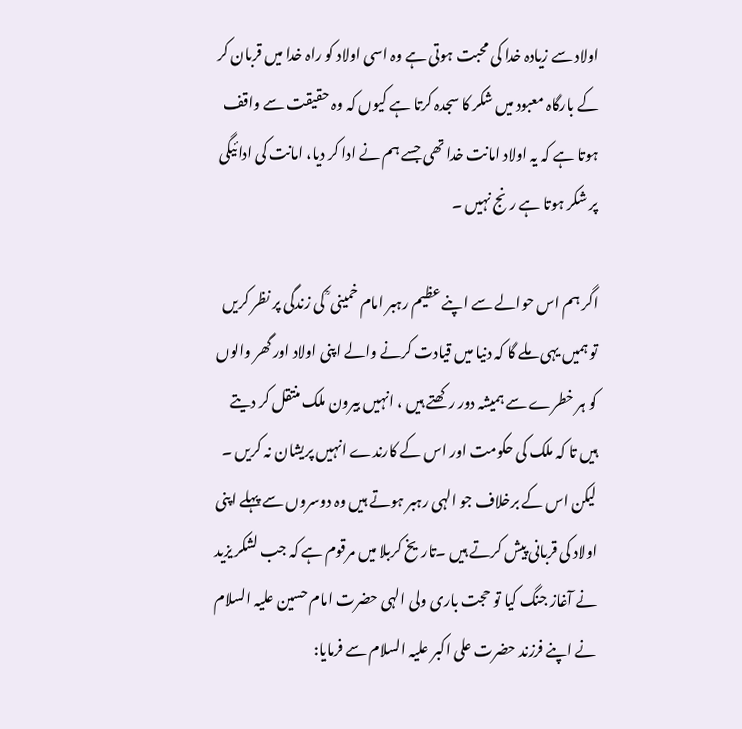اولاد سے زیادہ خدا کی محبت ہوتی ہے وہ اسی اولاد کو راہ خدا میں قربان کر کے بارگاہ معبود میں شکر کا سجدہ کرتا ہے کیوں کہ وہ حقیقت سے واقف ہوتا ہے کہ یہ اولاد امانت خدا تھی جسے ہم نے ادا کر دیا، امانت کی ادائیگی پر شکر ہوتا ہے رنج نہیں ۔

اگر ہم اس حوالے سے اپنے عظیم رہبر امام خمینی ؒ کی زندگی پر نظر کریں تو ہمیں یہی ملے گا کہ دنیا میں قیادت کرنے والے اپنی اولاد اور گھر والوں کو ہر خطرے سے ہمیشہ دور رکھتے ہیں ، انہیں بیرون ملک منتقل کر دیتے ہیں تا کہ ملک کی حکومت اور اس کے کارندے انہیں پریشان نہ کریں ۔ لیکن اس کے برخلاف جو الہی رہبر ہوتے ہیں وہ دوسروں سے پہلے اپنی اولاد کی قربانی پیش کرتے ہیں ۔تاریخ کربلا میں مرقوم ہے کہ جب لشکر یزید نے آغاز جنگ کیا تو حجت باری ولی الہی حضرت امام حسین علیہ السلام نے اپنے فرزند حضرت علی اکبر علیہ السلام سے فرمایا: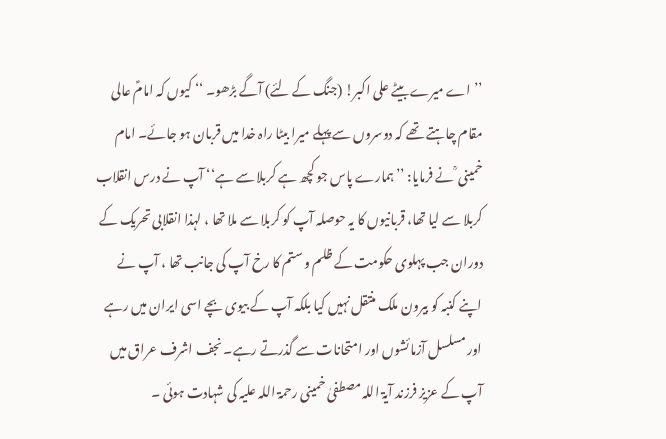’’اے میرے بیٹے علی اکبر! (جنگ کے لئے) آگے بڑھو۔ ‘‘ کیوں کہ امامؑ عالی مقام چاہتے تھے کہ دوسروں سے پہلے میرا بیٹا راہ خدا میں قربان ہو جائے۔ امام خمینی ؒ نے فرمایا: ’’ہمارے پاس جو کچھ ہے کربلا سے ہے‘‘ آپ نے درس انقلاب کربلا سے لیا تھا، قربانیوں کا یہ حوصلہ آپ کو کربلا سے ملا تھا ، لہذا انقلابی تحریک کے دوران جب پہلوی حکومت کے ظلم و ستم کا رخ آپ کی جانب تھا ، آپ نے اپنے کنبہ کو بیرون ملک منتقل نہیں کیا بلکہ آپ کے بیوی بچے اسی ایران میں رہے اور مسلسل آزمائشوں اور امتحانات سے گذرتے رہے۔ نجف اشرف عراق میں آپ کے عزیز فرزند آیۃ اللہ مصطفیٰ خمینی رحمۃ اللہ علیہ کی شہادت ہوئی ۔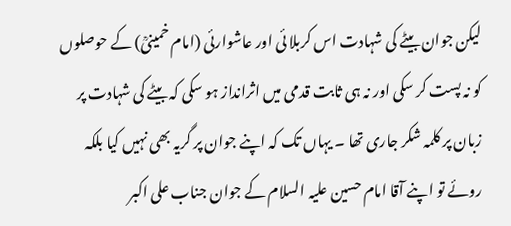لیکن جوان بیٹے کی شہادت اس کربلا ئی اور عاشوارئی (امام خمینیؒ) کے حوصلوں کو نہ پست کر سکی اور نہ ہی ثابت قدمی میں اثرانداز ہو سکی کہ بیٹے کی شہادت پر زبان پر کلمہ شکر جاری تھا ۔ یہاں تک کہ اپنے جوان پر گریہ بھی نہیں کیا بلکہ روئے تو اپنے آقا امام حسین علیہ السلام کے جوان جناب علی اکبر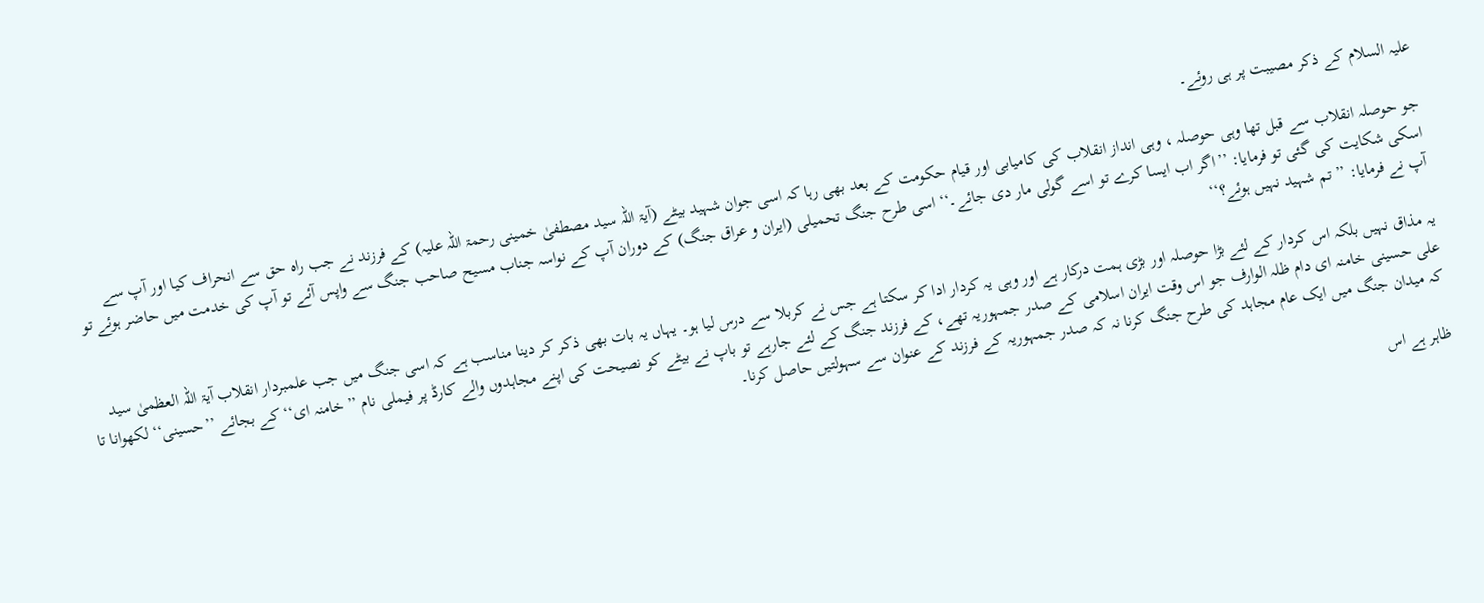علیہ السلام کے ذکر مصیبت پر ہی روئے۔

جو حوصلہ انقلاب سے قبل تھا وہی حوصلہ ، وہی انداز انقلاب کی کامیابی اور قیام حکومت کے بعد بھی رہا کہ اسی جوان شہید بیٹے (آیۃ اللہ سید مصطفیٰ خمینی رحمۃ اللہ علیہ) کے فرزند نے جب راہ حق سے انحراف کیا اور آپ سے اسکی شکایت کی گئی تو فرمایا: ’’اگر اب ایسا کرے تو اسے گولی مار دی جائے۔‘‘ اسی طرح جنگ تحمیلی (ایران و عراق جنگ) کے دوران آپ کے نواسہ جناب مسیح صاحب جنگ سے واپس آئے تو آپ کی خدمت میں حاضر ہوئے تو آپ نے فرمایا: ’’تم شہید نہیں ہوئے؟‘‘

یہ مذاق نہیں بلکہ اس کردار کے لئے بڑا حوصلہ اور بڑی ہمت درکار ہے اور وہی یہ کردار ادا کر سکتا ہے جس نے کربلا سے درس لیا ہو۔ یہاں یہ بات بھی ذکر کر دینا مناسب ہے کہ اسی جنگ میں جب علمبردار انقلاب آیۃ اللہ العظمیٰ سید علی حسینی خامنہ ای دام ظلہ الوارف جو اس وقت ایران اسلامی کے صدر جمہوریہ تھے، کے فرزند جنگ کے لئے جارہے تو باپ نے بیٹے کو نصیحت کی اپنے مجاہدوں والے کارڈ پر فیملی نام ’’خامنہ ای‘‘ کے بجائے ’’حسینی‘‘ لکھوانا تا کہ میدان جنگ میں ایک عام مجاہد کی طرح جنگ کرنا نہ کہ صدر جمہوریہ کے فرزند کے عنوان سے سہولتیں حاصل کرنا۔

ظاہر ہے اس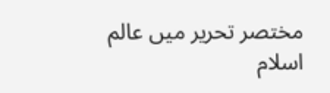مختصر تحریر میں عالم اسلام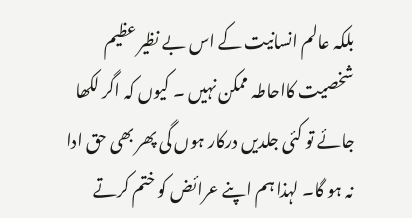بلکہ عالم انسانیت کے اس بے نظیر عظیم شخصیت کااحاطہ ممکن نہیں ۔ کیوں کہ اگر لکھا جائے تو کئی جلدیں درکار ہوں گی پھر بھی حق ادا نہ ہو گا۔ لہذا ہم اپنے عرائض کو ختم کرتے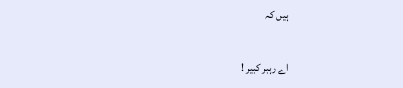ہیں کہ

اے رہبر کبیر !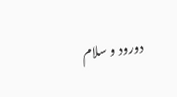دورود و سلام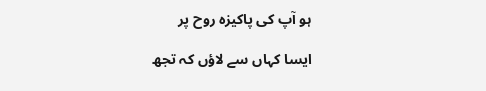ہو آپ کی پاکیزہ روح پر

ایسا کہاں سے لاؤں کہ تجھ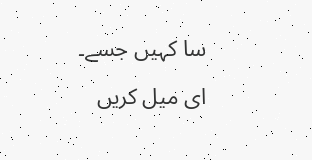سا کہیں جسے۔

ای میل کریں